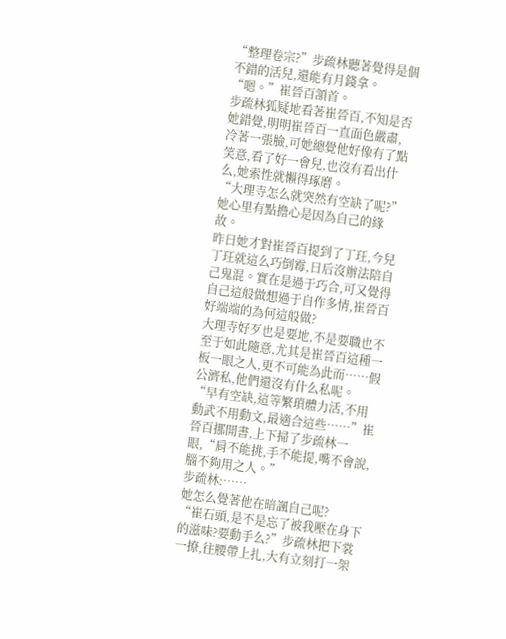“整理卷宗?”步疏林聽著覺得是個不錯的活兒,還能有月錢拿。
“嗯。”崔晉百頷首。
步疏林狐疑地看著崔晉百,不知是否她錯覺,明明崔晉百一直面色嚴肅,冷著一張臉,可她總覺他好像有了點笑意,看了好一會兒,也沒有看出什么,她索性就懶得琢磨。
“大理寺怎么就突然有空缺了呢?”她心里有點擔心是因為自己的緣故。
昨日她才對崔晉百提到了丁玨,今兒丁玨就這么巧倒霉,日后沒辦法陪自己鬼混。實在是過于巧合,可又覺得自己這般做想過于自作多情,崔晉百好端端的為何這般做?
大理寺好歹也是要地,不是要職也不至于如此隨意,尤其是崔晉百這種一板一眼之人,更不可能為此而……假公濟私,他們還沒有什么私呢。
“早有空缺,這等繁瑣體力活,不用動武不用動文,最適合這些……”崔晉百挪開書,上下掃了步疏林一眼,“肩不能挑,手不能提,嘴不會說,腦不夠用之人。”
步疏林:……
她怎么覺著他在暗諷自己呢?
“崔石頭,是不是忘了被我壓在身下的滋味?要動手么?”步疏林把下裳一撩,往腰帶上扎,大有立刻打一架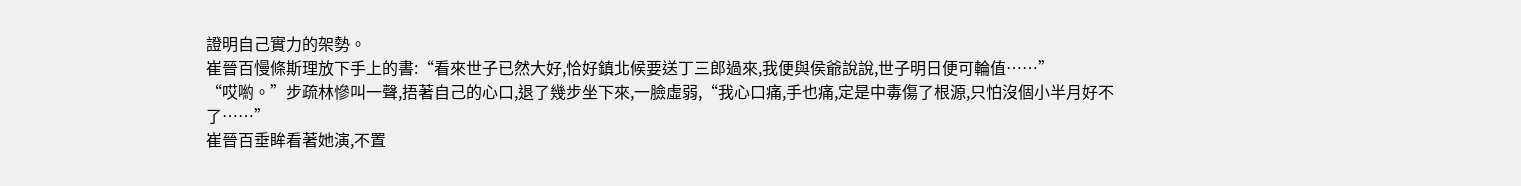證明自己實力的架勢。
崔晉百慢條斯理放下手上的書:“看來世子已然大好,恰好鎮北候要送丁三郎過來,我便與侯爺說說,世子明日便可輪值……”
“哎喲。”步疏林慘叫一聲,捂著自己的心口,退了幾步坐下來,一臉虛弱,“我心口痛,手也痛,定是中毒傷了根源,只怕沒個小半月好不了……”
崔晉百垂眸看著她演,不置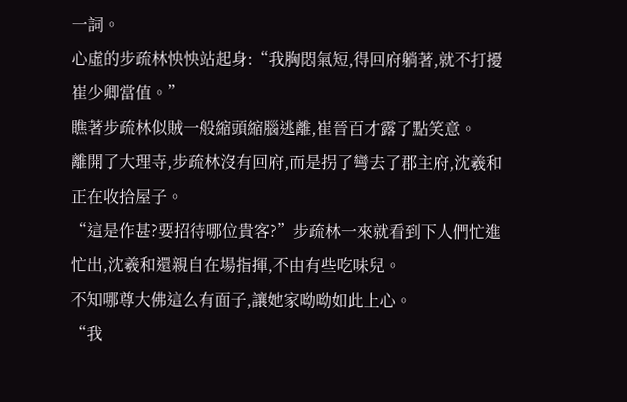一詞。
心虛的步疏林怏怏站起身:“我胸悶氣短,得回府躺著,就不打擾崔少卿當值。”
瞧著步疏林似賊一般縮頭縮腦逃離,崔晉百才露了點笑意。
離開了大理寺,步疏林沒有回府,而是拐了彎去了郡主府,沈羲和正在收拾屋子。
“這是作甚?要招待哪位貴客?”步疏林一來就看到下人們忙進忙出,沈羲和還親自在場指揮,不由有些吃味兒。
不知哪尊大佛這么有面子,讓她家呦呦如此上心。
“我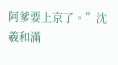阿爹要上京了。”沈羲和滿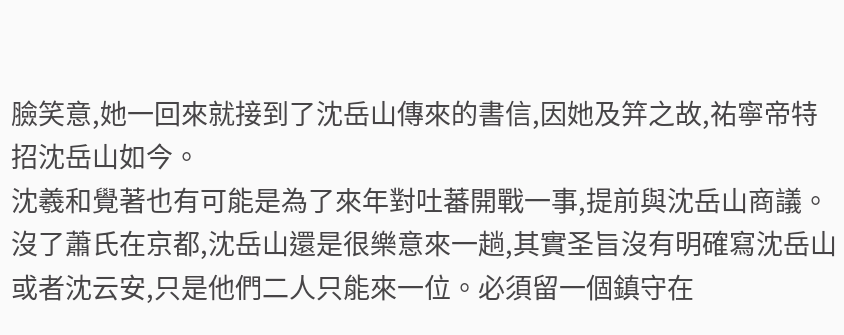臉笑意,她一回來就接到了沈岳山傳來的書信,因她及笄之故,祐寧帝特招沈岳山如今。
沈羲和覺著也有可能是為了來年對吐蕃開戰一事,提前與沈岳山商議。
沒了蕭氏在京都,沈岳山還是很樂意來一趟,其實圣旨沒有明確寫沈岳山或者沈云安,只是他們二人只能來一位。必須留一個鎮守在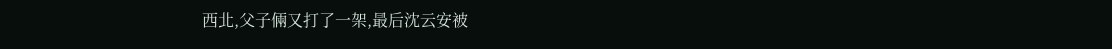西北,父子倆又打了一架,最后沈云安被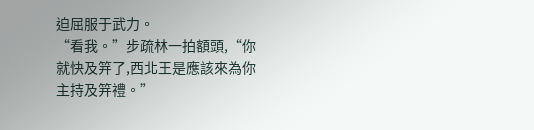迫屈服于武力。
“看我。”步疏林一拍額頭,“你就快及笄了,西北王是應該來為你主持及笄禮。”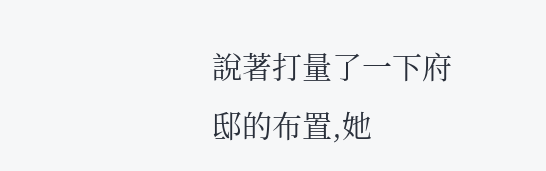說著打量了一下府邸的布置,她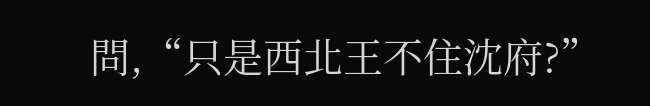問,“只是西北王不住沈府?”